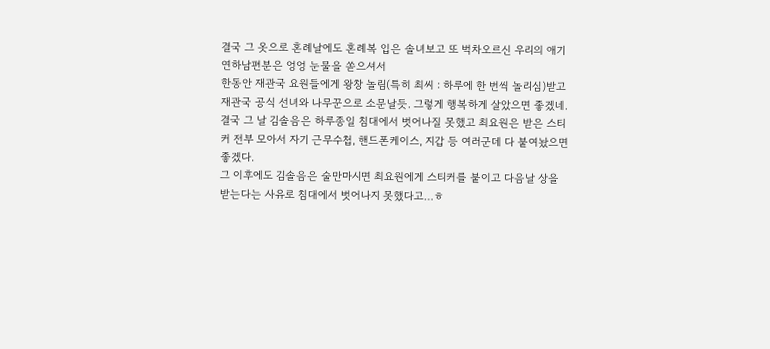결국 그 옷으로 혼례날에도 혼례복 입은 솔녀보고 또 벅차오르신 우리의 애기연하남편분은 엉엉 눈물을 쏟으셔서
한동안 재관국 요원들에게 왕창 놀림(특히 최씨 : 하루에 한 번씩 놀리심)받고 재관국 공식 선녀와 나무꾼으로 소문날듯. 그렇게 행복하게 살았으면 좋겠네.
결국 그 날 김솔음은 하루종일 침대에서 벗어나질 못했고 최요원은 받은 스티커 전부 모아서 자기 근무수첩, 핸드폰케이스, 지갑 등 여러군데 다 붙여놨으면 좋겠다.
그 이후에도 김솔음은 술만마시면 최요원에게 스티커를 붙이고 다음날 상을 받는다는 사유로 침대에서 벗어나지 못했다고…ㅎ